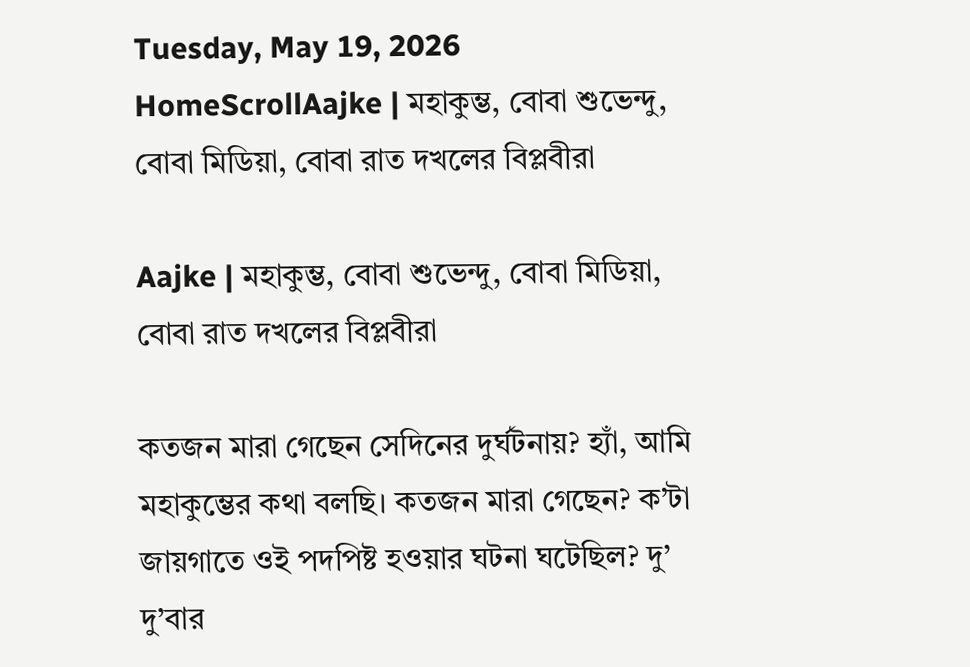Tuesday, May 19, 2026
HomeScrollAajke | মহাকুম্ভ, বোবা শুভেন্দু, বোবা মিডিয়া, বোবা রাত দখলের বিপ্লবীরা

Aajke | মহাকুম্ভ, বোবা শুভেন্দু, বোবা মিডিয়া, বোবা রাত দখলের বিপ্লবীরা

কতজন মারা গেছেন সেদিনের দুর্ঘটনায়? হ্যাঁ, আমি মহাকুম্ভের কথা বলছি। কতজন মারা গেছেন? ক’টা জায়গাতে ওই পদপিষ্ট হওয়ার ঘটনা ঘটেছিল? দু’ দু’বার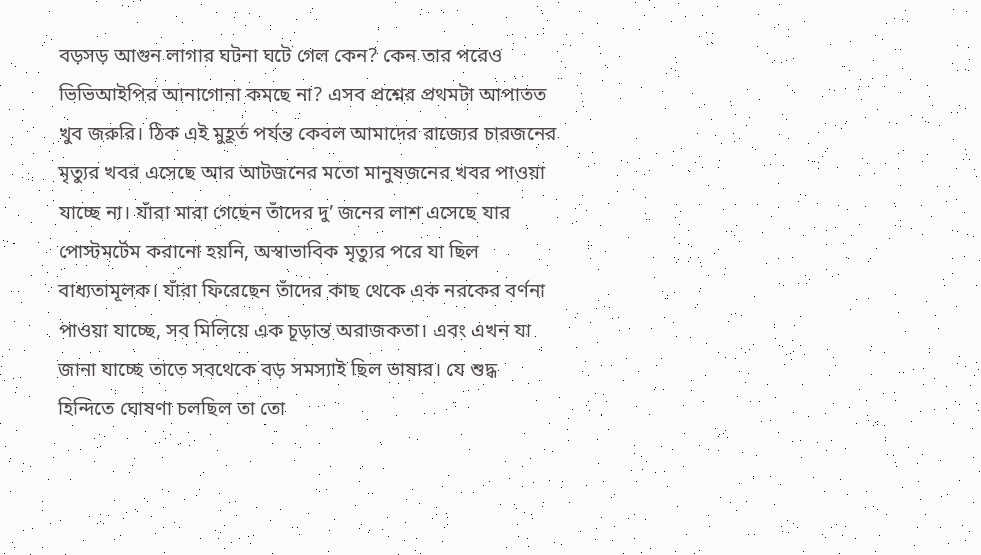বড়সড় আগুন লাগার ঘটনা ঘটে গেল কেন? কেন তার পরেও ভিভিআইপির আনাগোনা কমছে না? এসব প্রশ্নের প্রথমটা আপাতত খুব জরুরি। ঠিক এই মুহূর্ত পর্যন্ত কেবল আমাদের রাজ্যের চারজনের মৃত্যুর খবর এসেছে আর আটজনের মতো মানুষজনের খবর পাওয়া যাচ্ছে না। যাঁরা মারা গেছেন তাঁদের দু’ জনের লাশ এসেছে যার পোস্টমর্টেম করানো হয়নি, অস্বাভাবিক মৃত্যুর পরে যা ছিল বাধ্যতামূলক। যাঁরা ফিরেছেন তাঁদের কাছ থেকে এক নরকের বর্ণনা পাওয়া যাচ্ছে, সব মিলিয়ে এক চূড়ান্ত অরাজকতা। এবং এখন যা জানা যাচ্ছে তাতে সবথেকে বড় সমস্যাই ছিল ভাষার। যে শুদ্ধ হিন্দিতে ঘোষণা চলছিল তা তো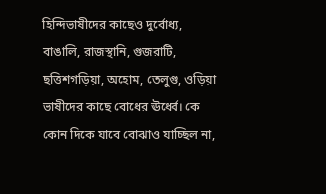হিন্দিভাষীদের কাছেও দুর্বোধ্য, বাঙালি, রাজস্থানি, গুজরাটি, ছত্তিশগড়িয়া, অহোম, তেলুগু, ওড়িয়া ভাষীদের কাছে বোধের ঊর্ধ্বে। কে কোন দিকে যাবে বোঝাও যাচ্ছিল না,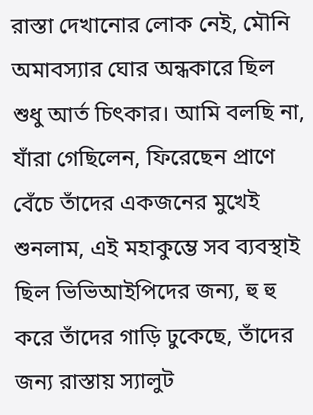রাস্তা দেখানোর লোক নেই, মৌনি অমাবস্যার ঘোর অন্ধকারে ছিল শুধু আর্ত চিৎকার। আমি বলছি না, যাঁরা গেছিলেন, ফিরেছেন প্রাণে বেঁচে তাঁদের একজনের মুখেই শুনলাম, এই মহাকুম্ভে সব ব্যবস্থাই ছিল ভিভিআইপিদের জন্য, হু হু করে তাঁদের গাড়ি ঢুকেছে, তাঁদের জন্য রাস্তায় স্যালুট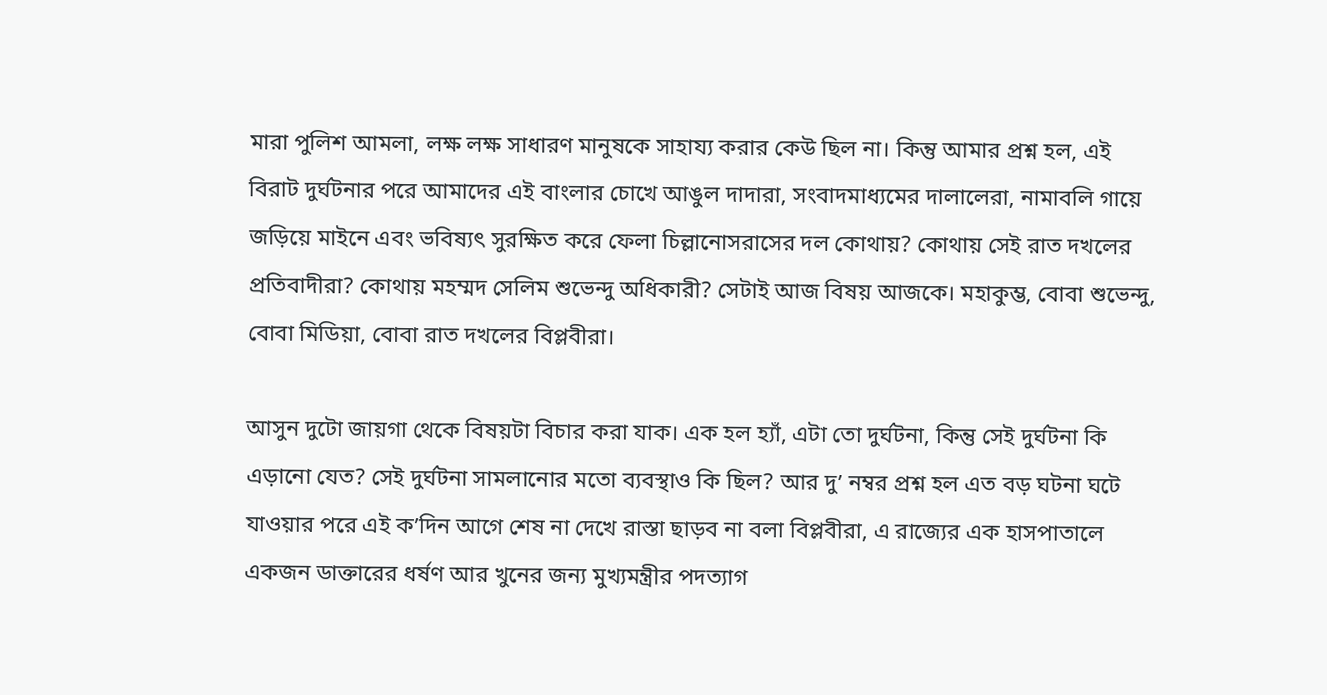মারা পুলিশ আমলা, লক্ষ লক্ষ সাধারণ মানুষকে সাহায্য করার কেউ ছিল না। কিন্তু আমার প্রশ্ন হল, এই বিরাট দুর্ঘটনার পরে আমাদের এই বাংলার চোখে আঙুল দাদারা, সংবাদমাধ্যমের দালালেরা, নামাবলি গায়ে জড়িয়ে মাইনে এবং ভবিষ্যৎ সুরক্ষিত করে ফেলা চিল্লানোসরাসের দল কোথায়? কোথায় সেই রাত দখলের প্রতিবাদীরা? কোথায় মহম্মদ সেলিম শুভেন্দু অধিকারী? সেটাই আজ বিষয় আজকে। মহাকুম্ভ, বোবা শুভেন্দু, বোবা মিডিয়া, বোবা রাত দখলের বিপ্লবীরা।

আসুন দুটো জায়গা থেকে বিষয়টা বিচার করা যাক। এক হল হ্যাঁ, এটা তো দুর্ঘটনা, কিন্তু সেই দুর্ঘটনা কি এড়ানো যেত? সেই দুর্ঘটনা সামলানোর মতো ব্যবস্থাও কি ছিল? আর দু’ নম্বর প্রশ্ন হল এত বড় ঘটনা ঘটে যাওয়ার পরে এই ক’দিন আগে শেষ না দেখে রাস্তা ছাড়ব না বলা বিপ্লবীরা, এ রাজ্যের এক হাসপাতালে একজন ডাক্তারের ধর্ষণ আর খুনের জন্য মুখ্যমন্ত্রীর পদত্যাগ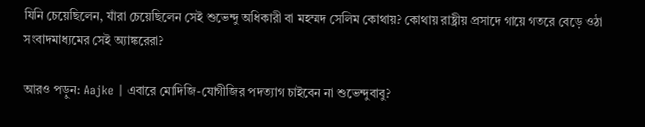যিনি চেয়েছিলেন, যাঁরা চেয়েছিলেন সেই শুভেন্দু অধিকারী বা মহম্মদ সেলিম কোথায়? কোথায় রাষ্ট্রীয় প্রসাদে গায়ে গতরে বেড়ে ওঠা সংবাদমাধ্যমের সেই অ্যাঙ্করেরা?

আরও পড়ুন: Aajke | এবারে মোদিজি-যোগীজির পদত্যাগ চাইবেন না শুভেন্দুবাবু?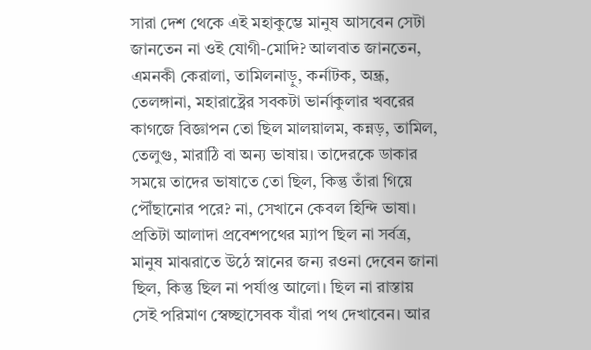সারা দেশ থেকে এই মহাকুম্ভে মানুষ আসবেন সেটা জানতেন না ওই যোগী-মোদি? আলবাত জানতেন, এমনকী কেরালা, তামিলনাড়ু, কর্নাটক, অন্ধ্র, তেলঙ্গানা, মহারাষ্ট্রের সবকটা ভার্নাকুলার খবরের কাগজে বিজ্ঞাপন তো ছিল মালয়ালম, কন্নড়, তামিল, তেলুগু, মারাঠি বা অন্য ভাষায়। তাদেরকে ডাকার সময়ে তাদের ভাষাতে তো ছিল, কিন্তু তাঁরা গিয়ে পৌঁছানোর পরে? না, সেখানে কেবল হিন্দি ভাষা। প্রতিটা আলাদা প্রবেশপথের ম্যাপ ছিল না সর্বত্র, মানুষ মাঝরাতে উঠে স্নানের জন্য রওনা দেবেন জানা ছিল, কিন্তু ছিল না পর্যাপ্ত আলো। ছিল না রাস্তায় সেই পরিমাণ স্বেচ্ছাসেবক যাঁরা পথ দেখাবেন। আর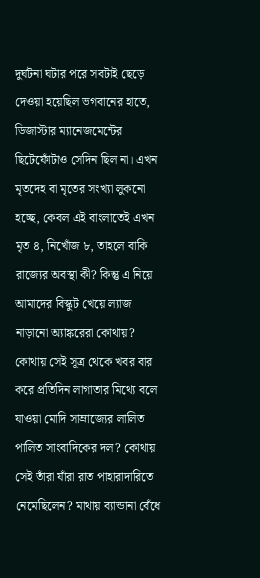দুর্ঘটনা ঘটার পরে সবটাই ছেড়ে দেওয়া হয়েছিল ভগবানের হাতে, ডিজাস্টার ম্যানেজমেন্টের ছিটেফোঁটাও সেদিন ছিল না। এখন মৃতদেহ বা মৃতের সংখ্যা লুকনো হচ্ছে, কেবল এই বাংলাতেই এখন মৃত ৪, নিখোঁজ ৮, তাহলে বাকি রাজ্যের অবস্থা কী? কিন্তু এ নিয়ে আমাদের বিস্কুট খেয়ে ল্যাজ নাড়ানো অ্যাঙ্করেরা কোথায়? কোথায় সেই সূত্র থেকে খবর বার করে প্রতিদিন লাগাতার মিথ্যে বলে যাওয়া মোদি সাম্রাজ্যের লালিত পালিত সাংবাদিকের দল? কোথায় সেই তাঁরা যাঁরা রাত পাহারাদারিতে নেমেছিলেন? মাথায় ব্যান্ডানা বেঁধে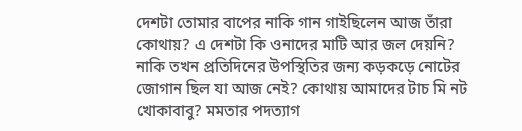দেশটা তোমার বাপের নাকি গান গাইছিলেন আজ তাঁরা কোথায়? এ দেশটা কি ওনাদের মাটি আর জল দেয়নি? নাকি তখন প্রতিদিনের উপস্থিতির জন্য কড়কড়ে নোটের জোগান ছিল যা আজ নেই? কোথায় আমাদের টাচ মি নট খোকাবাবু? মমতার পদত্যাগ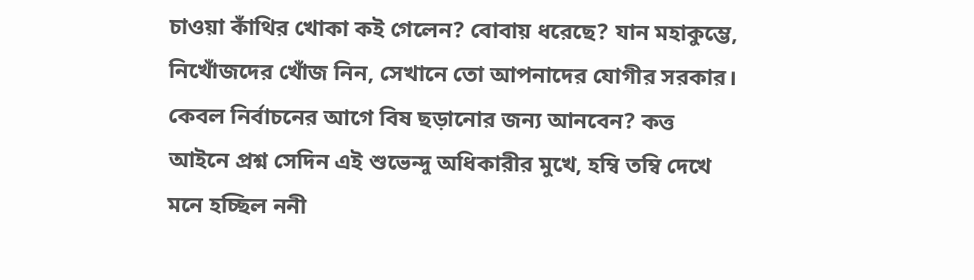চাওয়া কাঁথির খোকা কই গেলেন? বোবায় ধরেছে? যান মহাকুম্ভে, নিখোঁজদের খোঁজ নিন, সেখানে তো আপনাদের যোগীর সরকার। কেবল নির্বাচনের আগে বিষ ছড়ানোর জন্য আনবেন? কত্ত আইনে প্রশ্ন সেদিন এই শুভেন্দু অধিকারীর মুখে, হম্বি তম্বি দেখে মনে হচ্ছিল ননী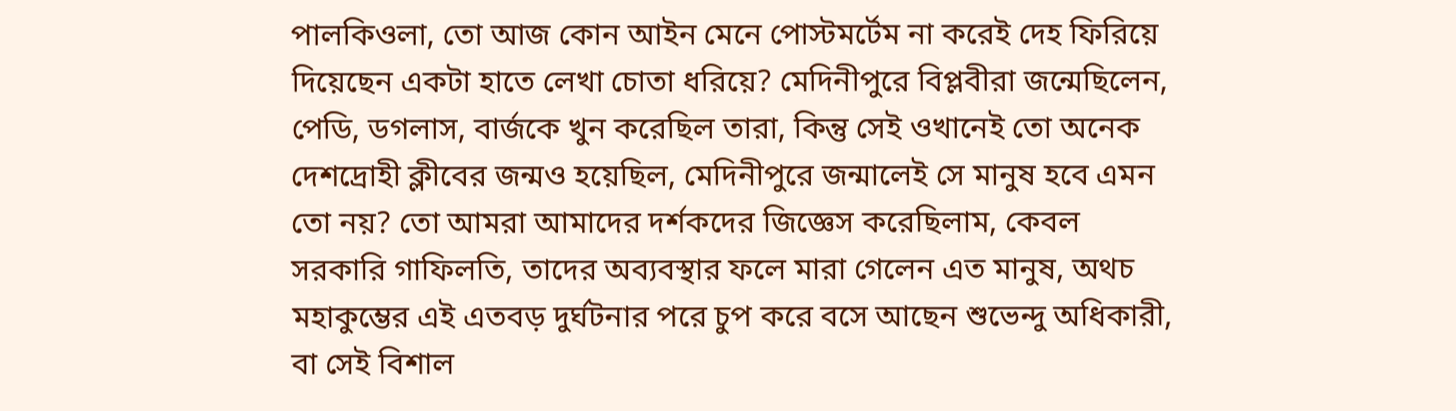পালকিওলা, তো আজ কোন আইন মেনে পোস্টমর্টেম না করেই দেহ ফিরিয়ে দিয়েছেন একটা হাতে লেখা চোতা ধরিয়ে? মেদিনীপুরে বিপ্লবীরা জন্মেছিলেন, পেডি, ডগলাস, বার্জকে খুন করেছিল তারা, কিন্তু সেই ওখানেই তো অনেক দেশদ্রোহী ক্লীবের জন্মও হয়েছিল, মেদিনীপুরে জন্মালেই সে মানুষ হবে এমন তো নয়? তো আমরা আমাদের দর্শকদের জিজ্ঞেস করেছিলাম, কেবল সরকারি গাফিলতি, তাদের অব্যবস্থার ফলে মারা গেলেন এত মানুষ, অথচ মহাকুম্ভের এই এতবড় দুর্ঘটনার পরে চুপ করে বসে আছেন শুভেন্দু অধিকারী, বা সেই বিশাল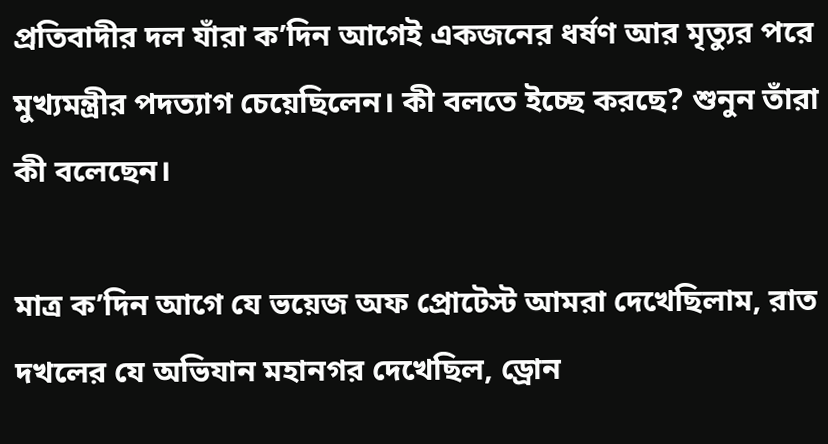প্রতিবাদীর দল যাঁরা ক’দিন আগেই একজনের ধর্ষণ আর মৃত্যুর পরে মুখ্যমন্ত্রীর পদত্যাগ চেয়েছিলেন। কী বলতে ইচ্ছে করছে? শুনুন তাঁরা কী বলেছেন।

মাত্র ক’দিন আগে যে ভয়েজ অফ প্রোটেস্ট আমরা দেখেছিলাম, রাত দখলের যে অভিযান মহানগর দেখেছিল, ড্রোন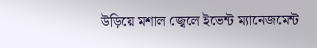উড়িয়ে মশাল জ্বেলে ইভেন্ট ম্যানেজমেন্ট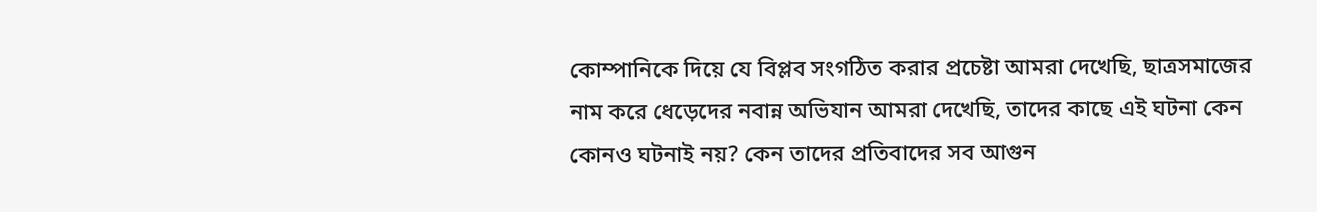কোম্পানিকে দিয়ে যে বিপ্লব সংগঠিত করার প্রচেষ্টা আমরা দেখেছি, ছাত্রসমাজের নাম করে ধেড়েদের নবান্ন অভিযান আমরা দেখেছি, তাদের কাছে এই ঘটনা কেন কোনও ঘটনাই নয়? কেন তাদের প্রতিবাদের সব আগুন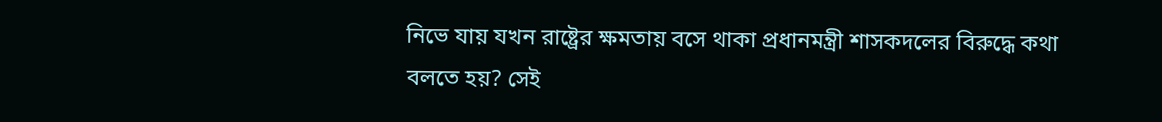নিভে যায় যখন রাষ্ট্রের ক্ষমতায় বসে থাকা প্রধানমন্ত্রী শাসকদলের বিরুদ্ধে কথা বলতে হয়? সেই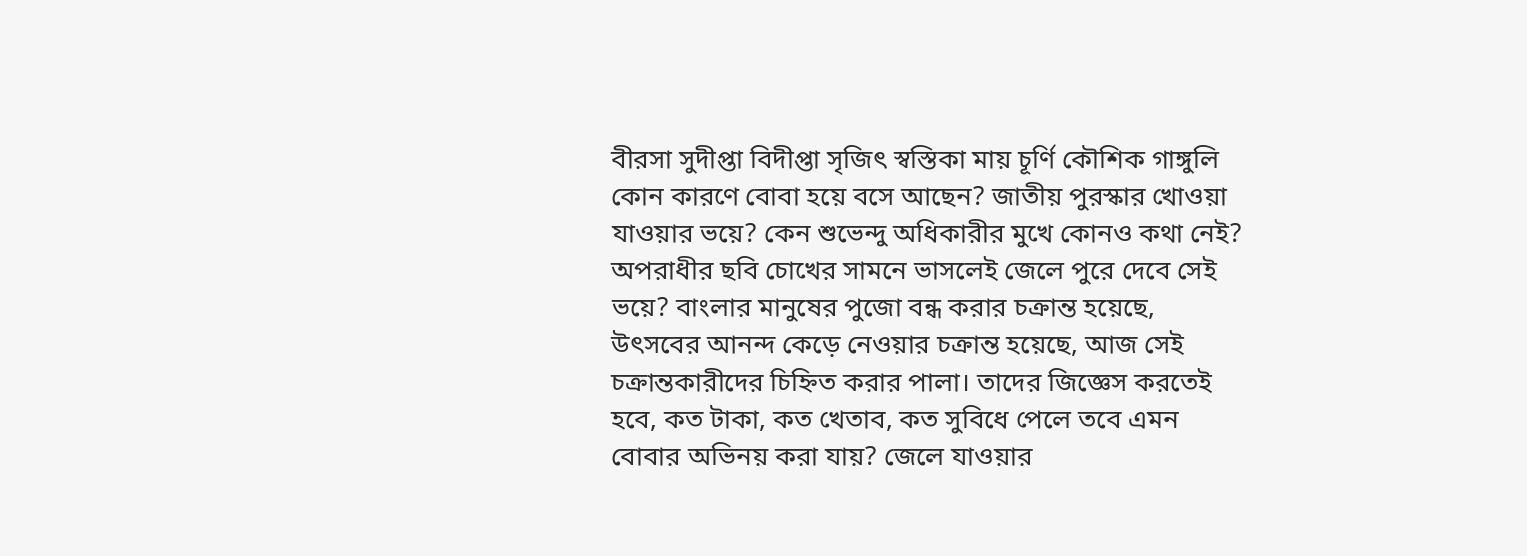বীরসা সুদীপ্তা বিদীপ্তা সৃজিৎ স্বস্তিকা মায় চূর্ণি কৌশিক গাঙ্গুলি কোন কারণে বোবা হয়ে বসে আছেন? জাতীয় পুরস্কার খোওয়া যাওয়ার ভয়ে? কেন শুভেন্দু অধিকারীর মুখে কোনও কথা নেই? অপরাধীর ছবি চোখের সামনে ভাসলেই জেলে পুরে দেবে সেই ভয়ে? বাংলার মানুষের পুজো বন্ধ করার চক্রান্ত হয়েছে, উৎসবের আনন্দ কেড়ে নেওয়ার চক্রান্ত হয়েছে, আজ সেই চক্রান্তকারীদের চিহ্নিত করার পালা। তাদের জিজ্ঞেস করতেই হবে, কত টাকা, কত খেতাব, কত সুবিধে পেলে তবে এমন বোবার অভিনয় করা যায়? জেলে যাওয়ার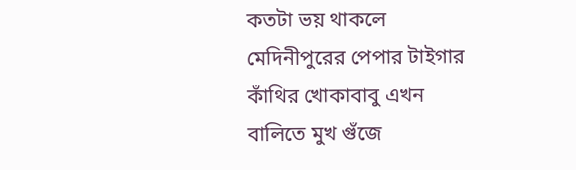কতটা ভয় থাকলে মেদিনীপুরের পেপার টাইগার কাঁথির খোকাবাবু এখন বালিতে মুখ গুঁজে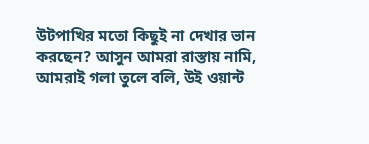উটপাখির মতো কিছুই না দেখার ভান করছেন? আসুন আমরা রাস্তায় নামি, আমরাই গলা তুলে বলি, উই ওয়ান্ট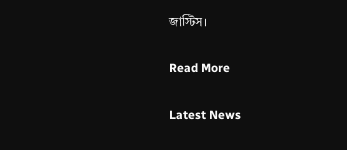জাস্টিস।

Read More

Latest News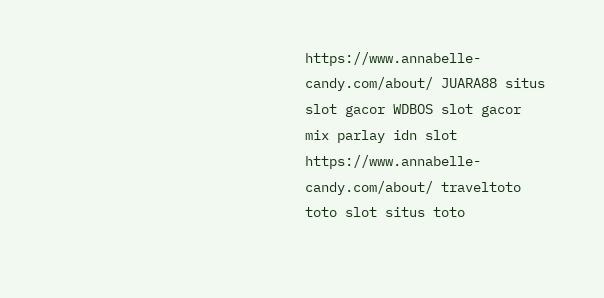https://www.annabelle-candy.com/about/ JUARA88 situs slot gacor WDBOS slot gacor mix parlay idn slot https://www.annabelle-candy.com/about/ traveltoto toto slot situs toto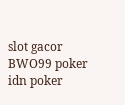slot gacor BWO99 poker idn poker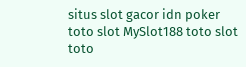situs slot gacor idn poker toto slot MySlot188 toto slot toto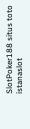SlotPoker188 situs toto istanaslot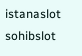istanaslot sohibslot